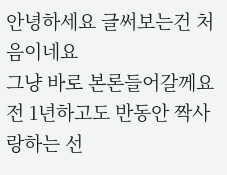안녕하세요 글써보는건 처음이네요
그냥 바로 본론들어갈께요
전 1년하고도 반동안 짝사랑하는 선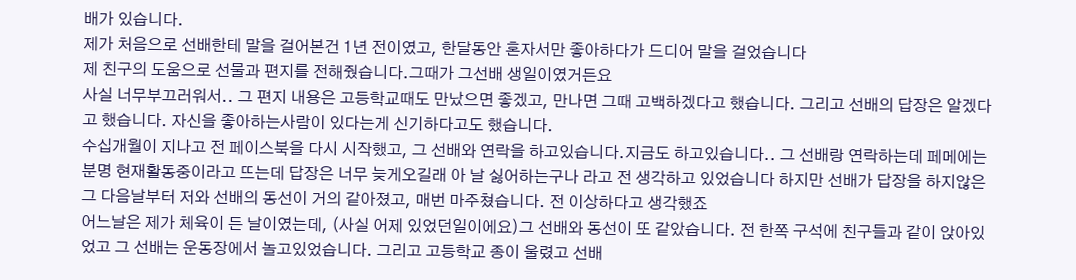배가 있습니다.
제가 처음으로 선배한테 말을 걸어본건 1년 전이였고, 한달동안 혼자서만 좋아하다가 드디어 말을 걸었습니다
제 친구의 도움으로 선물과 편지를 전해줬습니다.그때가 그선배 생일이였거든요
사실 너무부끄러워서.. 그 편지 내용은 고등학교때도 만났으면 좋겠고, 만나면 그때 고백하겠다고 했습니다. 그리고 선배의 답장은 알겠다고 했습니다. 자신을 좋아하는사람이 있다는게 신기하다고도 했습니다.
수십개월이 지나고 전 페이스북을 다시 시작했고, 그 선배와 연락을 하고있습니다.지금도 하고있습니다.. 그 선배랑 연락하는데 페메에는 분명 현재활동중이라고 뜨는데 답장은 너무 늦게오길래 아 날 싫어하는구나 라고 전 생각하고 있었습니다 하지만 선배가 답장을 하지않은 그 다음날부터 저와 선배의 동선이 거의 같아졌고, 매번 마주쳤습니다. 전 이상하다고 생각했죠
어느날은 제가 체육이 든 날이였는데, (사실 어제 있었던일이에요)그 선배와 동선이 또 같았습니다. 전 한쪽 구석에 친구들과 같이 앉아있었고 그 선배는 운동장에서 놀고있었습니다. 그리고 고등학교 종이 울렸고 선배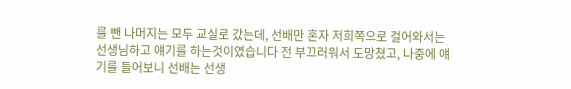를 뺀 나머지는 모두 교실로 갔는데, 선배만 혼자 저희쪽으로 걸어와서는 선생님하고 얘기를 하는것이였습니다 전 부끄러워서 도망쳤고, 나중에 얘기를 들어보니 선배는 선생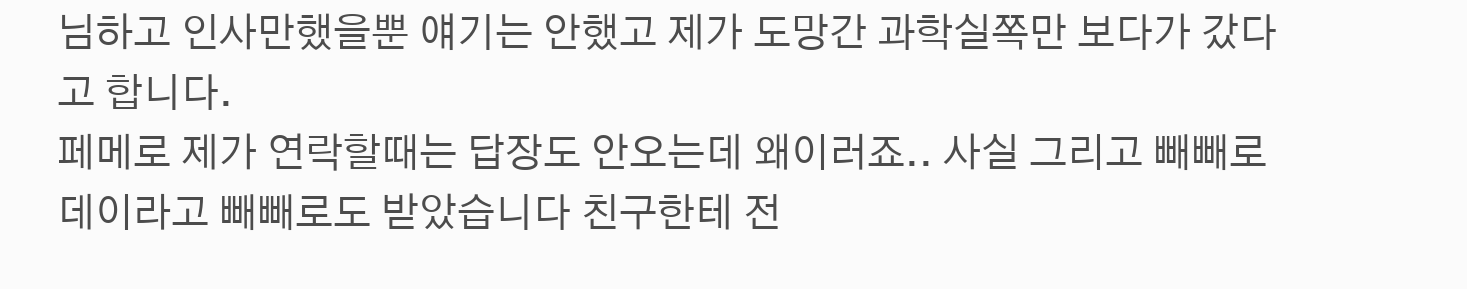님하고 인사만했을뿐 얘기는 안했고 제가 도망간 과학실쪽만 보다가 갔다고 합니다.
페메로 제가 연락할때는 답장도 안오는데 왜이러죠.. 사실 그리고 빼빼로데이라고 빼빼로도 받았습니다 친구한테 전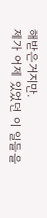해받은거지만.
제가 어제 있었던 이 일들을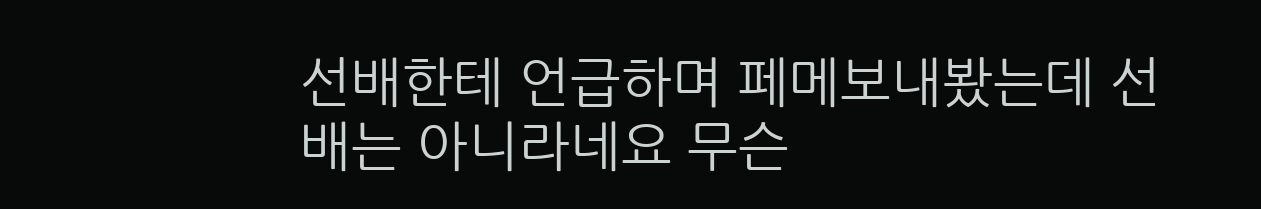선배한테 언급하며 페메보내봤는데 선배는 아니라네요 무슨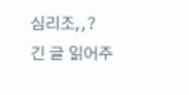심리조,,?
긴 글 읽어주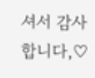셔서 감사합니다,♡